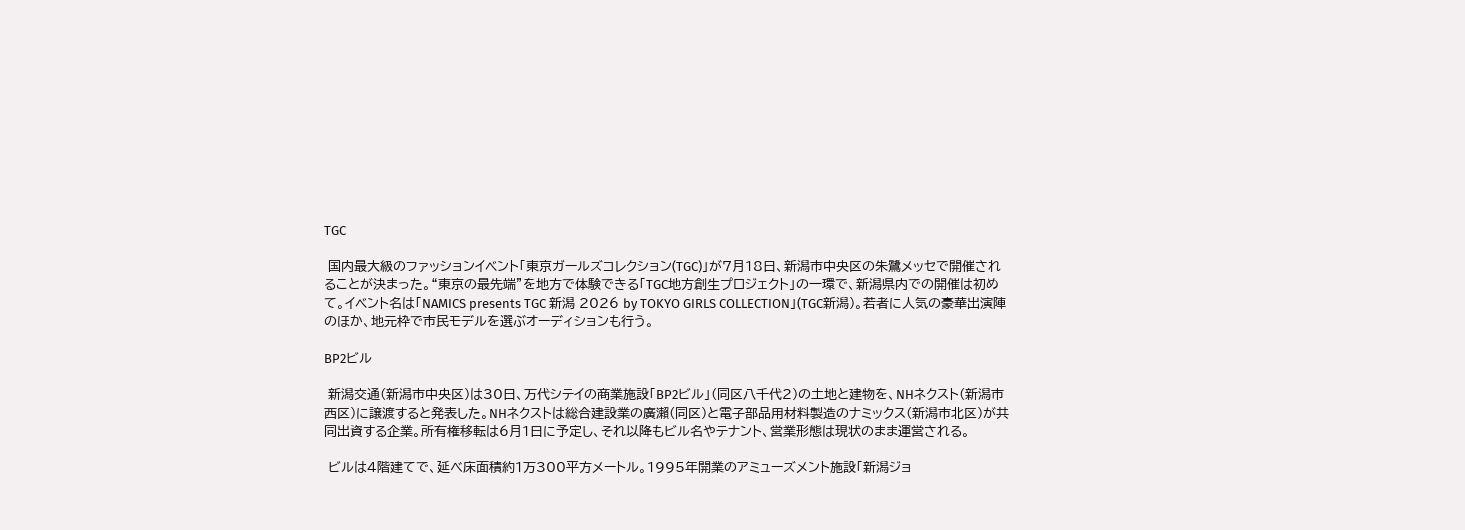TGC

 国内最大級のファッションイベント「東京ガールズコレクション(TGC)」が7月18日、新潟市中央区の朱鷺メッセで開催されることが決まった。“東京の最先端”を地方で体験できる「TGC地方創生プロジェクト」の一環で、新潟県内での開催は初めて。イベント名は「NAMICS presents TGC 新潟 2026 by TOKYO GIRLS COLLECTION」(TGC新潟)。若者に人気の豪華出演陣のほか、地元枠で市民モデルを選ぶオーディションも行う。

BP2ビル

 新潟交通(新潟市中央区)は30日、万代シテイの商業施設「BP2ビル」(同区八千代2)の土地と建物を、NHネクスト(新潟市西区)に譲渡すると発表した。NHネクストは総合建設業の廣瀨(同区)と電子部品用材料製造のナミックス(新潟市北区)が共同出資する企業。所有権移転は6月1日に予定し、それ以降もビル名やテナント、営業形態は現状のまま運営される。

 ビルは4階建てで、延べ床面積約1万300平方メートル。1995年開業のアミューズメント施設「新潟ジョ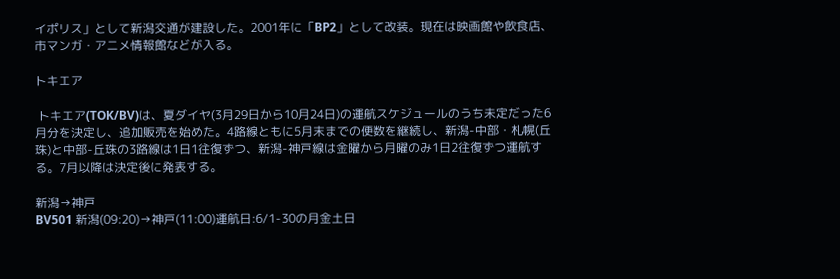イポリス」として新潟交通が建設した。2001年に「BP2」として改装。現在は映画館や飲食店、市マンガ・アニメ情報館などが入る。

トキエア

 トキエア(TOK/BV)は、夏ダイヤ(3月29日から10月24日)の運航スケジュールのうち未定だった6月分を決定し、追加販売を始めた。4路線ともに5月末までの便数を継続し、新潟-中部・札幌(丘珠)と中部-丘珠の3路線は1日1往復ずつ、新潟-神戸線は金曜から月曜のみ1日2往復ずつ運航する。7月以降は決定後に発表する。

新潟→神戸
BV501 新潟(09:20)→神戸(11:00)運航日:6/1-30の月金土日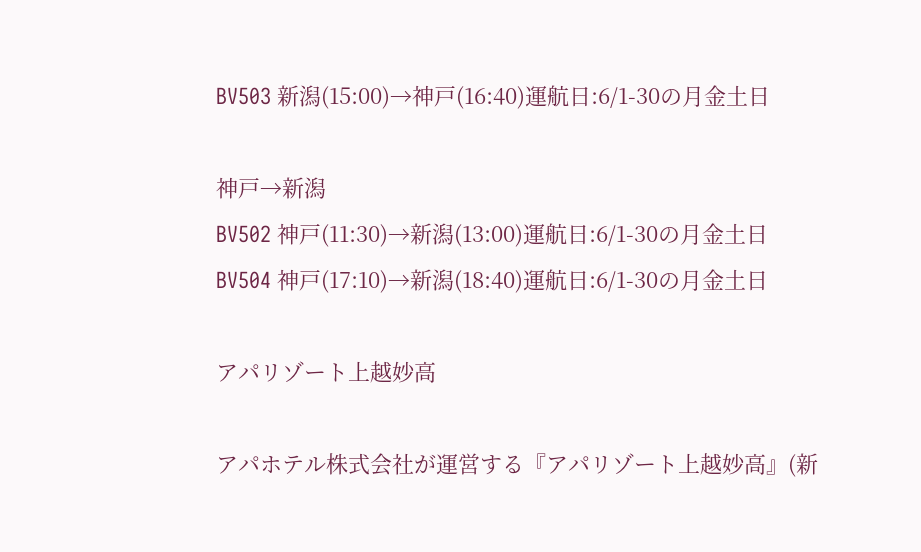BV503 新潟(15:00)→神戸(16:40)運航日:6/1-30の月金土日

神戸→新潟
BV502 神戸(11:30)→新潟(13:00)運航日:6/1-30の月金土日
BV504 神戸(17:10)→新潟(18:40)運航日:6/1-30の月金土日

アパリゾート上越妙高

アパホテル株式会社が運営する『アパリゾート上越妙高』(新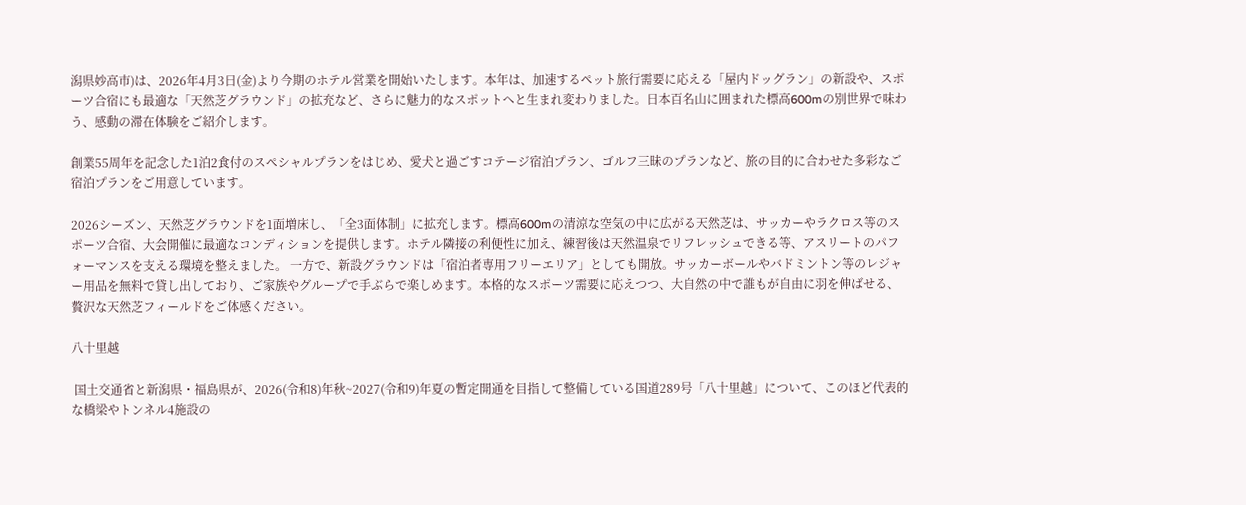潟県妙高市)は、2026年4月3日(金)より今期のホテル営業を開始いたします。本年は、加速するペット旅行需要に応える「屋内ドッグラン」の新設や、スポーツ合宿にも最適な「天然芝グラウンド」の拡充など、さらに魅力的なスポットへと生まれ変わりました。日本百名山に囲まれた標高600mの別世界で味わう、感動の滞在体験をご紹介します。

創業55周年を記念した1泊2食付のスペシャルプランをはじめ、愛犬と過ごすコテージ宿泊プラン、ゴルフ三昧のプランなど、旅の目的に合わせた多彩なご宿泊プランをご用意しています。

2026シーズン、天然芝グラウンドを1面増床し、「全3面体制」に拡充します。標高600mの清涼な空気の中に広がる天然芝は、サッカーやラクロス等のスポーツ合宿、大会開催に最適なコンディションを提供します。ホテル隣接の利便性に加え、練習後は天然温泉でリフレッシュできる等、アスリートのパフォーマンスを支える環境を整えました。 一方で、新設グラウンドは「宿泊者専用フリーエリア」としても開放。サッカーボールやバドミントン等のレジャー用品を無料で貸し出しており、ご家族やグループで手ぶらで楽しめます。本格的なスポーツ需要に応えつつ、大自然の中で誰もが自由に羽を伸ばせる、贅沢な天然芝フィールドをご体感ください。

八十里越

 国土交通省と新潟県・福島県が、2026(令和8)年秋~2027(令和9)年夏の暫定開通を目指して整備している国道289号「八十里越」について、このほど代表的な橋梁やトンネル4施設の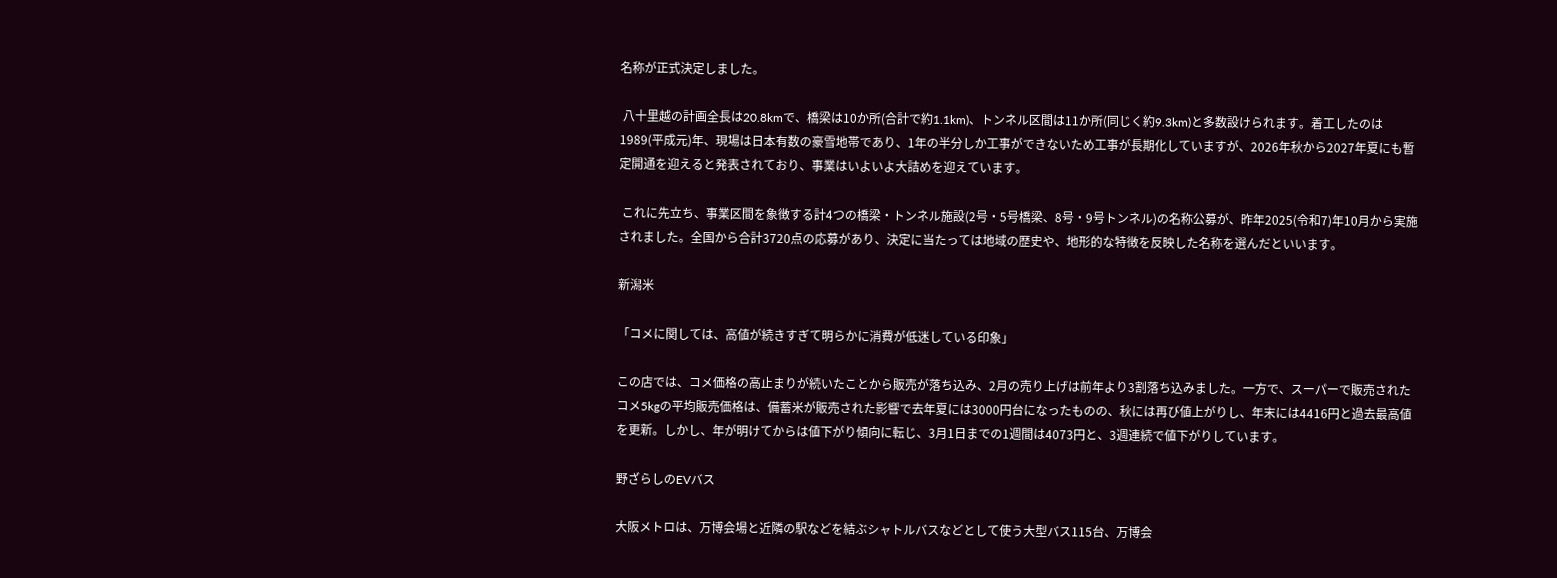名称が正式決定しました。

 八十里越の計画全長は20.8kmで、橋梁は10か所(合計で約1.1km)、トンネル区間は11か所(同じく約9.3km)と多数設けられます。着工したのは1989(平成元)年、現場は日本有数の豪雪地帯であり、1年の半分しか工事ができないため工事が長期化していますが、2026年秋から2027年夏にも暫定開通を迎えると発表されており、事業はいよいよ大詰めを迎えています。

 これに先立ち、事業区間を象徴する計4つの橋梁・トンネル施設(2号・5号橋梁、8号・9号トンネル)の名称公募が、昨年2025(令和7)年10月から実施されました。全国から合計3720点の応募があり、決定に当たっては地域の歴史や、地形的な特徴を反映した名称を選んだといいます。

新潟米

「コメに関しては、高値が続きすぎて明らかに消費が低迷している印象」

この店では、コメ価格の高止まりが続いたことから販売が落ち込み、2月の売り上げは前年より3割落ち込みました。一方で、スーパーで販売されたコメ5kgの平均販売価格は、備蓄米が販売された影響で去年夏には3000円台になったものの、秋には再び値上がりし、年末には4416円と過去最高値を更新。しかし、年が明けてからは値下がり傾向に転じ、3月1日までの1週間は4073円と、3週連続で値下がりしています。

野ざらしのEVバス

大阪メトロは、万博会場と近隣の駅などを結ぶシャトルバスなどとして使う大型バス115台、万博会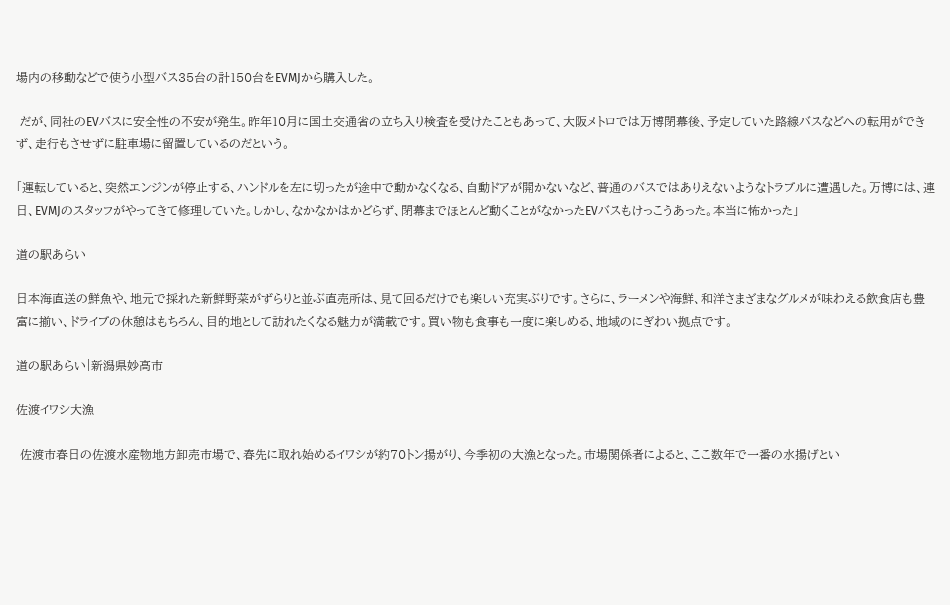場内の移動などで使う小型バス35台の計150台をEVMJから購入した。

 だが、同社のEVバスに安全性の不安が発生。昨年10月に国土交通省の立ち入り検査を受けたこともあって、大阪メトロでは万博閉幕後、予定していた路線バスなどへの転用ができず、走行もさせずに駐車場に留置しているのだという。

「運転していると、突然エンジンが停止する、ハンドルを左に切ったが途中で動かなくなる、自動ドアが開かないなど、普通のバスではありえないようなトラブルに遭遇した。万博には、連日、EVMJのスタッフがやってきて修理していた。しかし、なかなかはかどらず、閉幕までほとんど動くことがなかったEVバスもけっこうあった。本当に怖かった」

道の駅あらい

日本海直送の鮮魚や、地元で採れた新鮮野菜がずらりと並ぶ直売所は、見て回るだけでも楽しい充実ぶりです。さらに、ラーメンや海鮮、和洋さまざまなグルメが味わえる飲食店も豊富に揃い、ドライブの休憩はもちろん、目的地として訪れたくなる魅力が満載です。買い物も食事も一度に楽しめる、地域のにぎわい拠点です。

道の駅あらい|新潟県妙高市

佐渡イワシ大漁

 佐渡市春日の佐渡水産物地方卸売市場で、春先に取れ始めるイワシが約70トン揚がり、今季初の大漁となった。市場関係者によると、ここ数年で一番の水揚げとい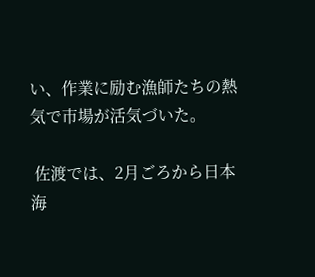い、作業に励む漁師たちの熱気で市場が活気づいた。

 佐渡では、2月ごろから日本海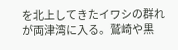を北上してきたイワシの群れが両津湾に入る。鷲崎や黒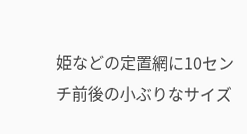姫などの定置網に10センチ前後の小ぶりなサイズ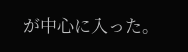が中心に入った。